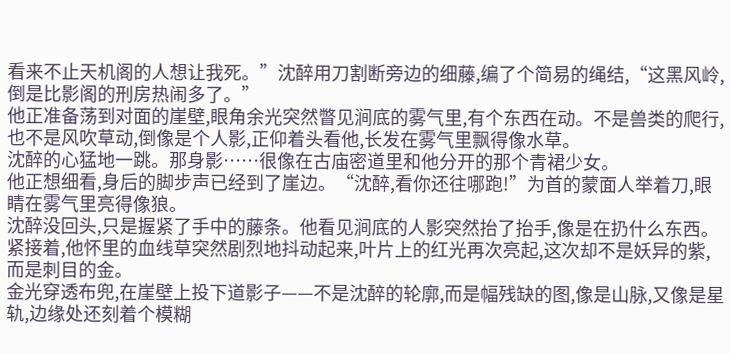看来不止天机阁的人想让我死。”沈醉用刀割断旁边的细藤,编了个简易的绳结,“这黑风岭,倒是比影阁的刑房热闹多了。”
他正准备荡到对面的崖壁,眼角余光突然瞥见涧底的雾气里,有个东西在动。不是兽类的爬行,也不是风吹草动,倒像是个人影,正仰着头看他,长发在雾气里飘得像水草。
沈醉的心猛地一跳。那身影……很像在古庙密道里和他分开的那个青裙少女。
他正想细看,身后的脚步声已经到了崖边。“沈醉,看你还往哪跑!”为首的蒙面人举着刀,眼睛在雾气里亮得像狼。
沈醉没回头,只是握紧了手中的藤条。他看见涧底的人影突然抬了抬手,像是在扔什么东西。紧接着,他怀里的血线草突然剧烈地抖动起来,叶片上的红光再次亮起,这次却不是妖异的紫,而是刺目的金。
金光穿透布兜,在崖壁上投下道影子——不是沈醉的轮廓,而是幅残缺的图,像是山脉,又像是星轨,边缘处还刻着个模糊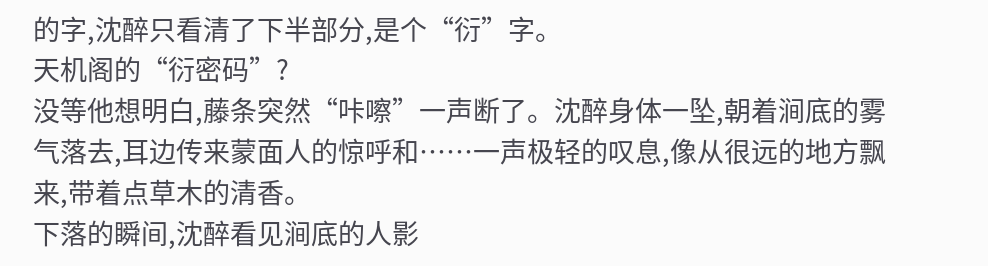的字,沈醉只看清了下半部分,是个“衍”字。
天机阁的“衍密码”?
没等他想明白,藤条突然“咔嚓”一声断了。沈醉身体一坠,朝着涧底的雾气落去,耳边传来蒙面人的惊呼和……一声极轻的叹息,像从很远的地方飘来,带着点草木的清香。
下落的瞬间,沈醉看见涧底的人影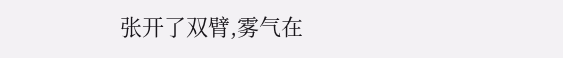张开了双臂,雾气在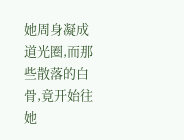她周身凝成道光圈,而那些散落的白骨,竟开始往她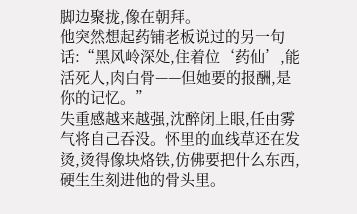脚边聚拢,像在朝拜。
他突然想起药铺老板说过的另一句话:“黑风岭深处,住着位‘药仙’,能活死人,肉白骨——但她要的报酬,是你的记忆。”
失重感越来越强,沈醉闭上眼,任由雾气将自己吞没。怀里的血线草还在发烫,烫得像块烙铁,仿佛要把什么东西,硬生生刻进他的骨头里。